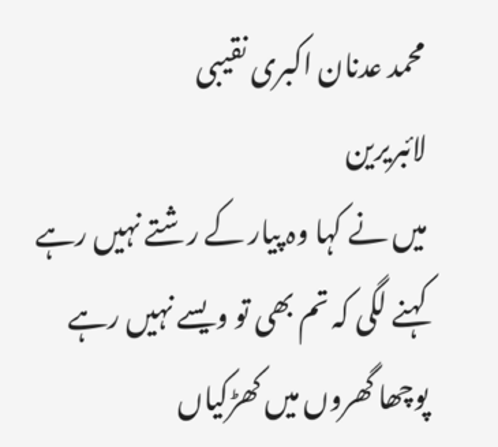محمد عدنان اکبری نقیبی
لائبریرین
میں نے کہا وہ پیار کے رشتے نہیں رہے
کہنے لگی کہ تم بھی تو ویسے نہیں رہے
پوچھا گھروں میں کھڑکیاں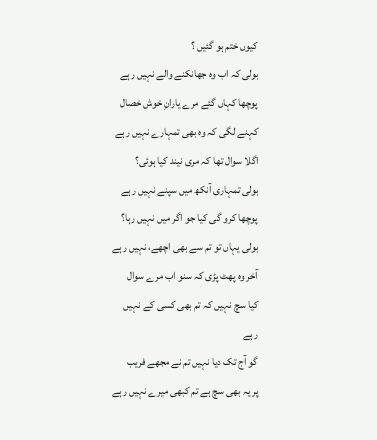کیوں ختم ہو گئیں ؟
بولی کہ اب وہ جھانکنے والے نہیں رہے
پوچھا کہاں گئے مرے یارانِ خوش خصال
کہنے لگی کہ وہ بھی تمہارے نہیں رہے
اگلا سوال تھا کہ مری نیند کیا ہوئی؟
بولی تمہاری آنکھ میں سپنے نہیں رہے
پوچھا کرو گی کیا جو اگر میں نہیں رہا؟
بولی یہاں تو تم سے بھی اچھے، نہیں رہے
آخر وہ پھٹ پڑی کہ سنو اب مرے سوال
کیا سچ نہیں کہ تم بھی کسی کے نہیں رہے
گو آج تک دیا نہیں تم نے مجھے فریب
پر یہ بھی سچ ہے تم کبھی میرے نہیں رہے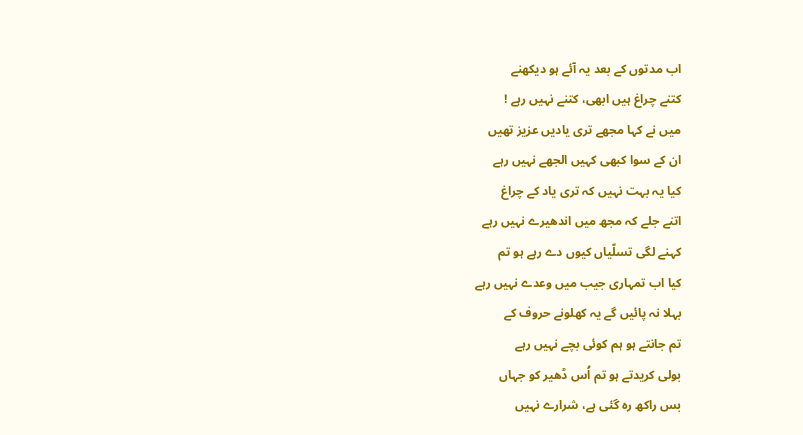اب مدتوں کے بعد یہ آئے ہو دیکھنے
کتنے چراغ ہیں ابھی، کتنے نہیں رہے !
میں نے کہا مجھے تری یادیں عزیز تھیں
ان کے سوا کبھی کہیں الجھے نہیں رہے
کیا یہ بہت نہیں کہ تری یاد کے چراغ
اتنے جلے کہ مجھ میں اندھیرے نہیں رہے
کہنے لگی تسلّیاں کیوں دے رہے ہو تم
کیا اب تمہاری جیب میں وعدے نہیں رہے
بہلا نہ پائیں گے یہ کھلونے حروف کے
تم جانتے ہو ہم کوئی بچے نہیں رہے
بولی کریدتے ہو تم اُس ڈھیر کو جہاں
بس راکھ رہ گئی ہے، شرارے نہیں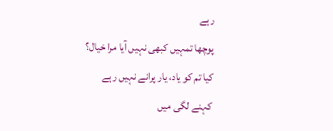رہے
پوچھا تمہیں کبھی نہیں آیا مرا خیال؟
کیا تم کو یاد، یار پرانے نہیں رہے
کہنے لگی میں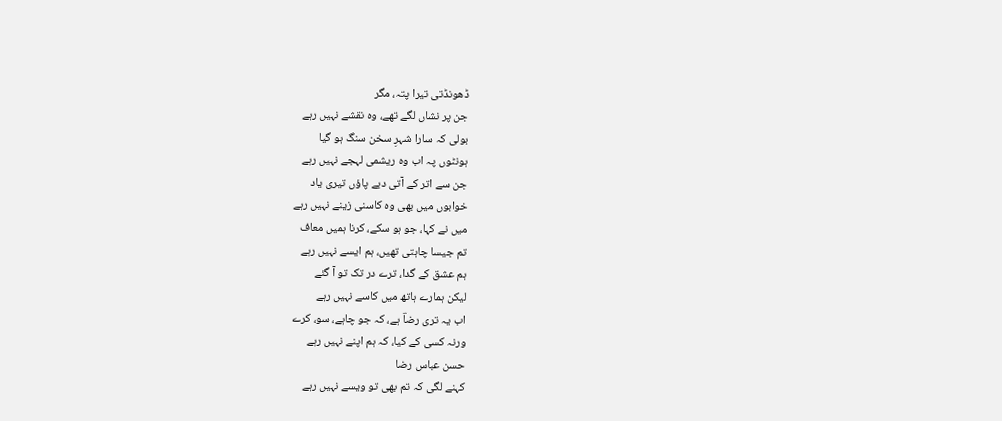ڈھونڈتی تیرا پتہ، مگر
جن پر نشاں لگے تھے، وہ نقشے نہیں رہے
بولی کہ سارا شہرِ سخن سنگ ہو گیا
ہونٹوں پہ اب وہ ریشمی لہجے نہیں رہے
جن سے اتر کے آتی دبے پاؤں تیری یاد
خوابوں میں بھی وہ کاسنی زینے نہیں رہے
میں نے کہا، جو ہو سکے، کرنا ہمیں معاف
تم جیسا چاہتی تھیں، ہم ایسے نہیں رہے
ہم عشق کے گدا، ترے در تک تو آ گئے
لیکن ہمارے ہاتھ میں کاسے نہیں رہے
اب یہ تری رضاؔ ہے، کہ جو چاہے، سو، کرے
ورنہ کسی کے کیا، کہ ہم اپنے نہیں رہے
حسن عباس رضا
کہنے لگی کہ تم بھی تو ویسے نہیں رہے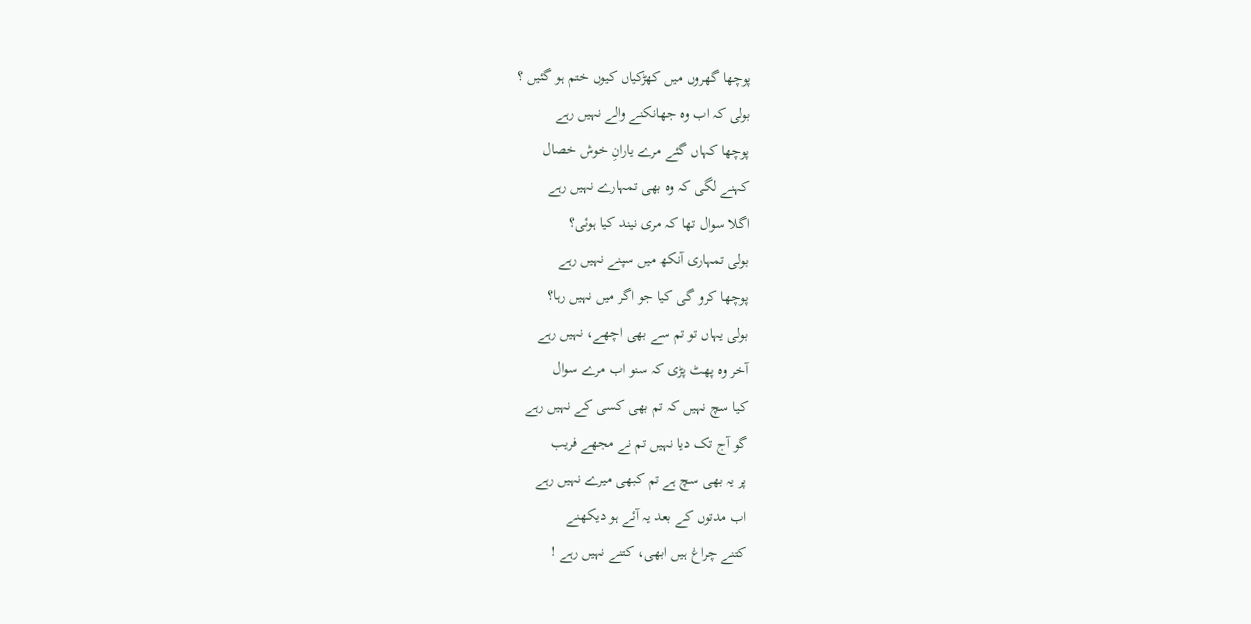پوچھا گھروں میں کھڑکیاں کیوں ختم ہو گئیں ؟
بولی کہ اب وہ جھانکنے والے نہیں رہے
پوچھا کہاں گئے مرے یارانِ خوش خصال
کہنے لگی کہ وہ بھی تمہارے نہیں رہے
اگلا سوال تھا کہ مری نیند کیا ہوئی؟
بولی تمہاری آنکھ میں سپنے نہیں رہے
پوچھا کرو گی کیا جو اگر میں نہیں رہا؟
بولی یہاں تو تم سے بھی اچھے، نہیں رہے
آخر وہ پھٹ پڑی کہ سنو اب مرے سوال
کیا سچ نہیں کہ تم بھی کسی کے نہیں رہے
گو آج تک دیا نہیں تم نے مجھے فریب
پر یہ بھی سچ ہے تم کبھی میرے نہیں رہے
اب مدتوں کے بعد یہ آئے ہو دیکھنے
کتنے چراغ ہیں ابھی، کتنے نہیں رہے !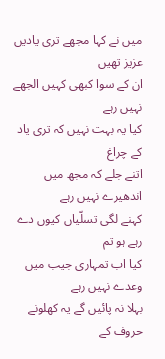میں نے کہا مجھے تری یادیں عزیز تھیں
ان کے سوا کبھی کہیں الجھے نہیں رہے
کیا یہ بہت نہیں کہ تری یاد کے چراغ
اتنے جلے کہ مجھ میں اندھیرے نہیں رہے
کہنے لگی تسلّیاں کیوں دے رہے ہو تم
کیا اب تمہاری جیب میں وعدے نہیں رہے
بہلا نہ پائیں گے یہ کھلونے حروف کے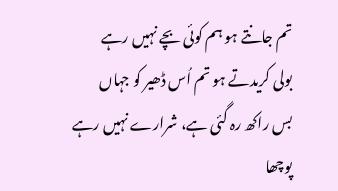تم جانتے ہو ہم کوئی بچے نہیں رہے
بولی کریدتے ہو تم اُس ڈھیر کو جہاں
بس راکھ رہ گئی ہے، شرارے نہیں رہے
پوچھا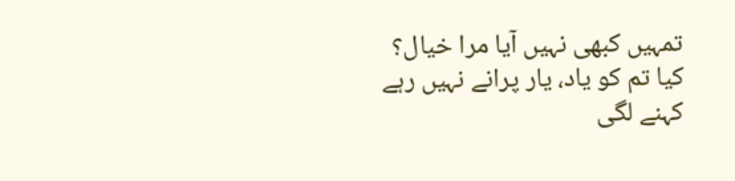تمہیں کبھی نہیں آیا مرا خیال؟
کیا تم کو یاد، یار پرانے نہیں رہے
کہنے لگی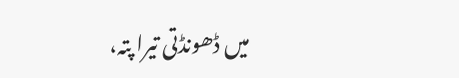میں ڈھونڈتی تیرا پتہ،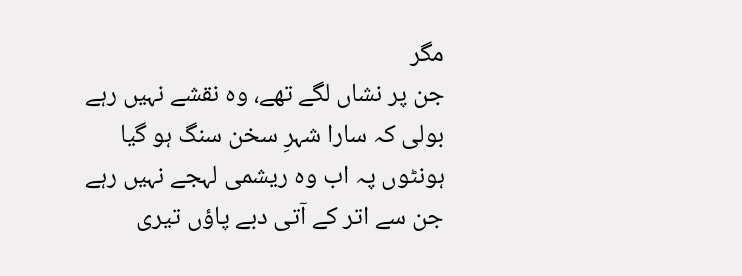مگر
جن پر نشاں لگے تھے، وہ نقشے نہیں رہے
بولی کہ سارا شہرِ سخن سنگ ہو گیا
ہونٹوں پہ اب وہ ریشمی لہجے نہیں رہے
جن سے اتر کے آتی دبے پاؤں تیری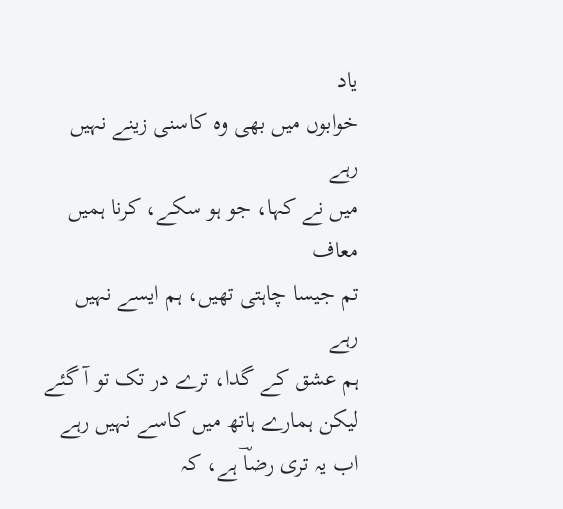یاد
خوابوں میں بھی وہ کاسنی زینے نہیں رہے
میں نے کہا، جو ہو سکے، کرنا ہمیں معاف
تم جیسا چاہتی تھیں، ہم ایسے نہیں رہے
ہم عشق کے گدا، ترے در تک تو آ گئے
لیکن ہمارے ہاتھ میں کاسے نہیں رہے
اب یہ تری رضاؔ ہے، کہ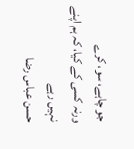جو چاہے، سو، کرے
ورنہ کسی کے کیا، کہ ہم اپنے نہیں رہے
حسن عباس رضا